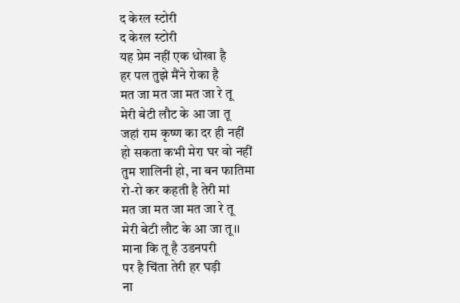द केरल स्टोरी
द केरल स्टोरी
यह प्रेम नहीं एक धोखा है
हर पल तुझे मैंने रोका है
मत जा मत जा मत जा रे तू
मेरी बेटी लौट के आ जा तू
जहां राम कृष्ण का दर ही नहीं
हो सकता कभी मेरा घर वो नहीं
तुम शालिनी हो, ना बन फातिमा
रो-रो कर कहती है तेरी मां
मत जा मत जा मत जा रे तू
मेरी बेटी लौट के आ जा तू।।
माना कि तू है उडनपरी
पर है चिंता तेरी हर घड़ी
ना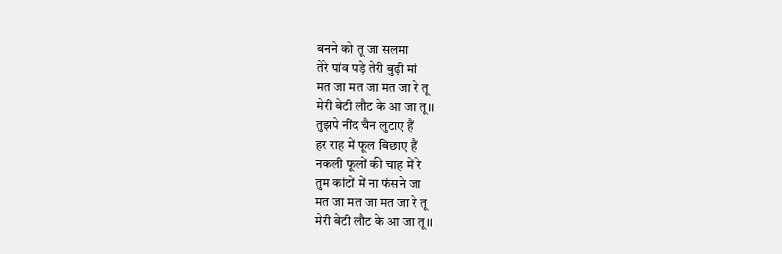बनने को तू जा सलमा
तेरे पांव पड़े तेरी बुढ़ी मां
मत जा मत जा मत जा रे तू
मेरी बेटी लौट के आ जा तू।।
तुझपे नींद चैन लुटाए हैं
हर राह में फूल बिछाए हैं
नकली फूलों की चाह में रे
तुम कांटों में ना फंसने जा
मत जा मत जा मत जा रे तू
मेरी बेटी लौट के आ जा तू।।